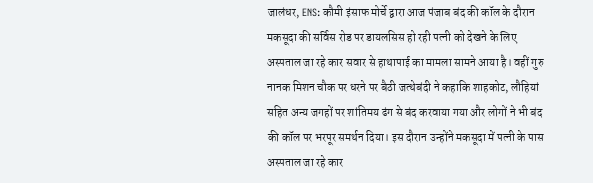जालंधर, ENS: कौमी इंसाफ मोर्चे द्वारा आज पंजाब बंद की कॉल के दौरान मकसूदा की सर्विस रोड पर डायलसिस हो रही पत्नी को देखने के लिए अस्पताल जा रहे कार सवार से हाथापाई का मामला सामने आया है। वहीं गुरु नानक मिशन चौक पर धरने पर बैठी जत्थेबंदी ने कहाकि शाहकोट, लौहियां सहित अन्य जगहों पर शांतिमय ढंग से बंद करवाया गया और लोगों ने भी बंद की कॉल पर भरपूर समर्थन दिया। इस दौरान उन्होंने मकसूदा में पत्नी के पास अस्पताल जा रहे कार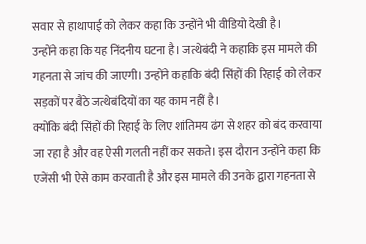सवार से हाथापाई को लेकर कहा कि उन्होंने भी वीडियो देखी है।
उन्होंने कहा कि यह निंदनीय घटना है। जत्थेबंदी ने कहाकि इस मामले की गहनता से जांच की जाएगी। उन्होंने कहाकि बंदी सिंहों की रिहाई को लेकर सड़कों पर बैठे जत्थेबंदियों का यह काम नहीं है।
क्योंकि बंदी सिंहों की रिहाई के लिए शांतिमय ढंग से शहर को बंद करवाया जा रहा है और वह ऐसी गलती नहीं कर सकते। इस दौरान उन्होंने कहा कि एजेंसी भी ऐसे काम करवाती है और इस मामले की उनके द्वारा गहनता से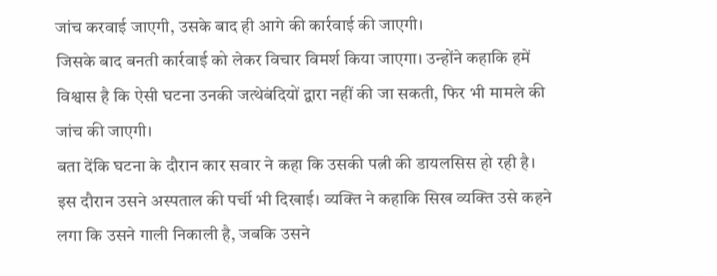जांच करवाई जाएगी, उसके बाद ही आगे की कार्रवाई की जाएगी।
जिसके बाद बनती कार्रवाई को लेकर विचार विमर्श किया जाएगा। उन्होंने कहाकि हमें विश्वास है कि ऐसी घटना उनकी जत्थेबंदियों द्वारा नहीं की जा सकती, फिर भी मामले की जांच की जाएगी।
बता देंकि घटना के दौरान कार सवार ने कहा कि उसकी पत्नी की डायलसिस हो रही है। इस दौरान उसने अस्पताल की पर्ची भी दिखाई। व्यक्ति ने कहाकि सिख व्यक्ति उसे कहने लगा कि उसने गाली निकाली है, जबकि उसने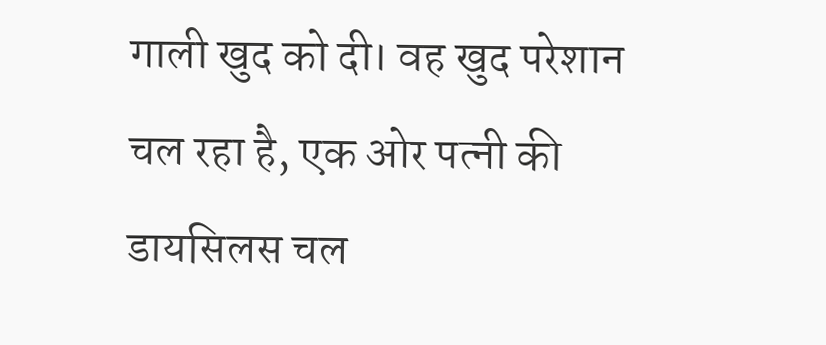गाली खुद को दी। वह खुद परेशान चल रहा है, एक ओर पत्नी की डायसिलस चल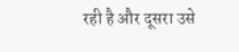रही है और दूसरा उसे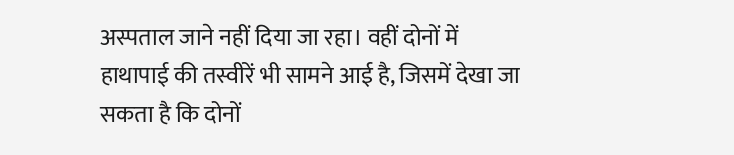अस्पताल जाने नहीं दिया जा रहा। वहीं दोनों में हाथापाई की तस्वीरें भी सामने आई है, जिसमें देखा जा सकता है कि दोनों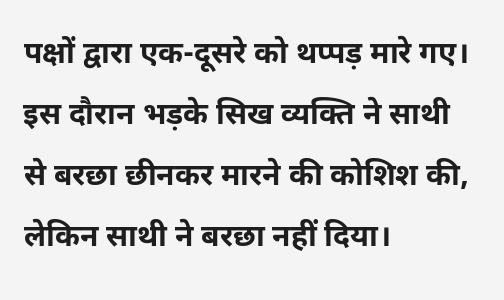पक्षों द्वारा एक-दूसरे को थप्पड़ मारे गए।
इस दौरान भड़के सिख व्यक्ति ने साथी से बरछा छीनकर मारने की कोशिश की, लेकिन साथी ने बरछा नहीं दिया।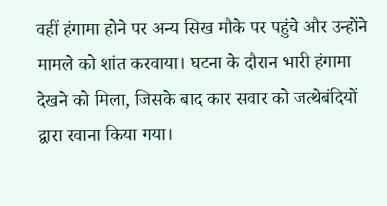वहीं हंगामा होने पर अन्य सिख मौके पर पहुंचे और उन्होंने मामले को शांत करवाया। घटना के दौरान भारी हंगामा देखने को मिला, जिसके बाद कार सवार को जत्थेबंदियों द्वारा रवाना किया गया।